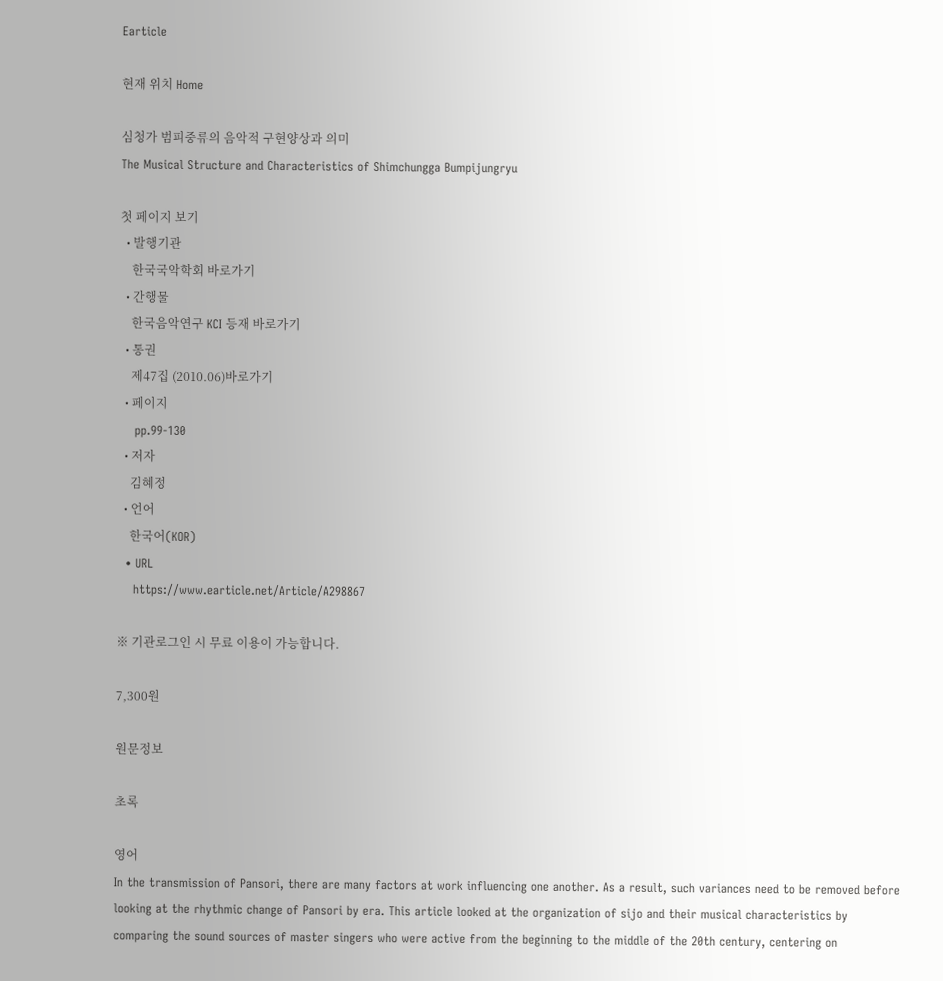Earticle

현재 위치 Home

심청가 범피중류의 음악적 구현양상과 의미
The Musical Structure and Characteristics of Shimchungga Bumpijungryu

첫 페이지 보기
  • 발행기관
    한국국악학회 바로가기
  • 간행물
    한국음악연구 KCI 등재 바로가기
  • 통권
    제47집 (2010.06)바로가기
  • 페이지
    pp.99-130
  • 저자
    김혜정
  • 언어
    한국어(KOR)
  • URL
    https://www.earticle.net/Article/A298867

※ 기관로그인 시 무료 이용이 가능합니다.

7,300원

원문정보

초록

영어
In the transmission of Pansori, there are many factors at work influencing one another. As a result, such variances need to be removed before looking at the rhythmic change of Pansori by era. This article looked at the organization of sijo and their musical characteristics by comparing the sound sources of master singers who were active from the beginning to the middle of the 20th century, centering on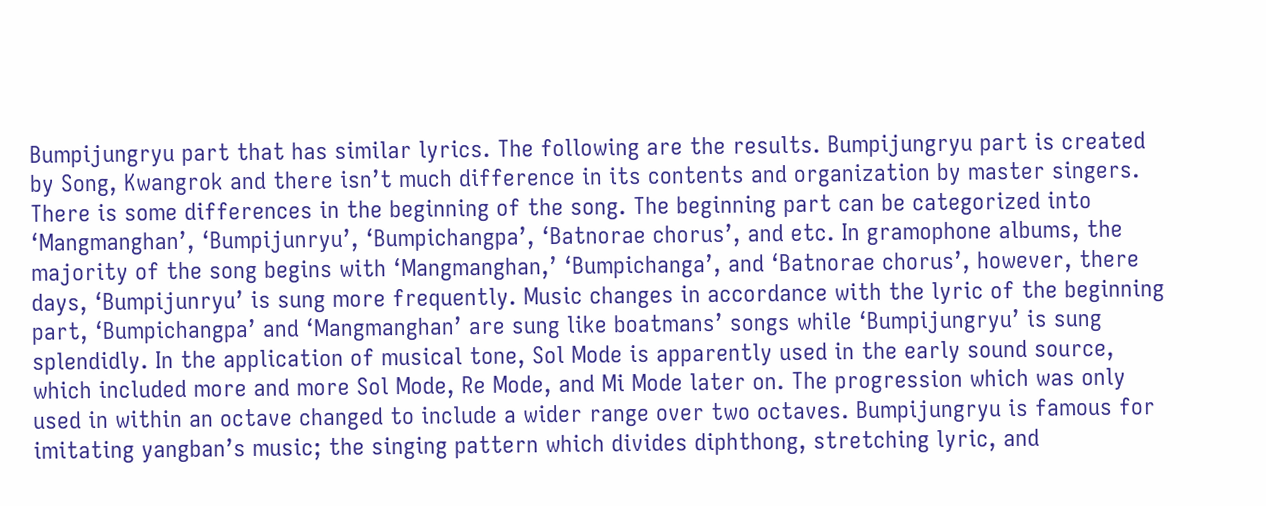Bumpijungryu part that has similar lyrics. The following are the results. Bumpijungryu part is created by Song, Kwangrok and there isn’t much difference in its contents and organization by master singers. There is some differences in the beginning of the song. The beginning part can be categorized into ‘Mangmanghan’, ‘Bumpijunryu’, ‘Bumpichangpa’, ‘Batnorae chorus’, and etc. In gramophone albums, the majority of the song begins with ‘Mangmanghan,’ ‘Bumpichanga’, and ‘Batnorae chorus’, however, there days, ‘Bumpijunryu’ is sung more frequently. Music changes in accordance with the lyric of the beginning part, ‘Bumpichangpa’ and ‘Mangmanghan’ are sung like boatmans’ songs while ‘Bumpijungryu’ is sung splendidly. In the application of musical tone, Sol Mode is apparently used in the early sound source, which included more and more Sol Mode, Re Mode, and Mi Mode later on. The progression which was only used in within an octave changed to include a wider range over two octaves. Bumpijungryu is famous for imitating yangban’s music; the singing pattern which divides diphthong, stretching lyric, and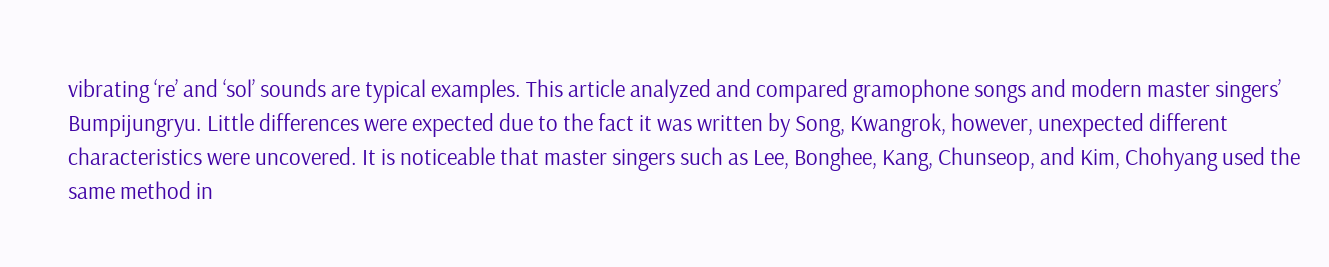vibrating ‘re’ and ‘sol’ sounds are typical examples. This article analyzed and compared gramophone songs and modern master singers’ Bumpijungryu. Little differences were expected due to the fact it was written by Song, Kwangrok, however, unexpected different characteristics were uncovered. It is noticeable that master singers such as Lee, Bonghee, Kang, Chunseop, and Kim, Chohyang used the same method in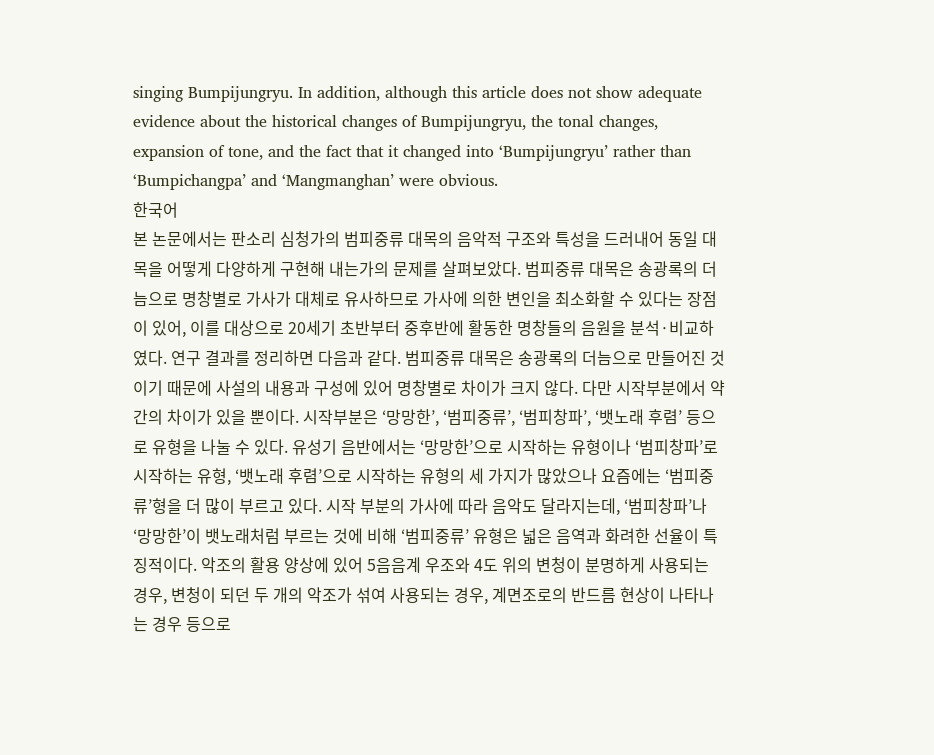singing Bumpijungryu. In addition, although this article does not show adequate evidence about the historical changes of Bumpijungryu, the tonal changes, expansion of tone, and the fact that it changed into ‘Bumpijungryu’ rather than ‘Bumpichangpa’ and ‘Mangmanghan’ were obvious.
한국어
본 논문에서는 판소리 심청가의 범피중류 대목의 음악적 구조와 특성을 드러내어 동일 대목을 어떻게 다양하게 구현해 내는가의 문제를 살펴보았다. 범피중류 대목은 송광록의 더늠으로 명창별로 가사가 대체로 유사하므로 가사에 의한 변인을 최소화할 수 있다는 장점이 있어, 이를 대상으로 20세기 초반부터 중후반에 활동한 명창들의 음원을 분석·비교하였다. 연구 결과를 정리하면 다음과 같다. 범피중류 대목은 송광록의 더늠으로 만들어진 것이기 때문에 사설의 내용과 구성에 있어 명창별로 차이가 크지 않다. 다만 시작부분에서 약간의 차이가 있을 뿐이다. 시작부분은 ‘망망한’, ‘범피중류’, ‘범피창파’, ‘뱃노래 후렴’ 등으로 유형을 나눌 수 있다. 유성기 음반에서는 ‘망망한’으로 시작하는 유형이나 ‘범피창파’로 시작하는 유형, ‘뱃노래 후렴’으로 시작하는 유형의 세 가지가 많았으나 요즘에는 ‘범피중류’형을 더 많이 부르고 있다. 시작 부분의 가사에 따라 음악도 달라지는데, ‘범피창파’나 ‘망망한’이 뱃노래처럼 부르는 것에 비해 ‘범피중류’ 유형은 넓은 음역과 화려한 선율이 특징적이다. 악조의 활용 양상에 있어 5음음계 우조와 4도 위의 변청이 분명하게 사용되는 경우, 변청이 되던 두 개의 악조가 섞여 사용되는 경우, 계면조로의 반드름 현상이 나타나는 경우 등으로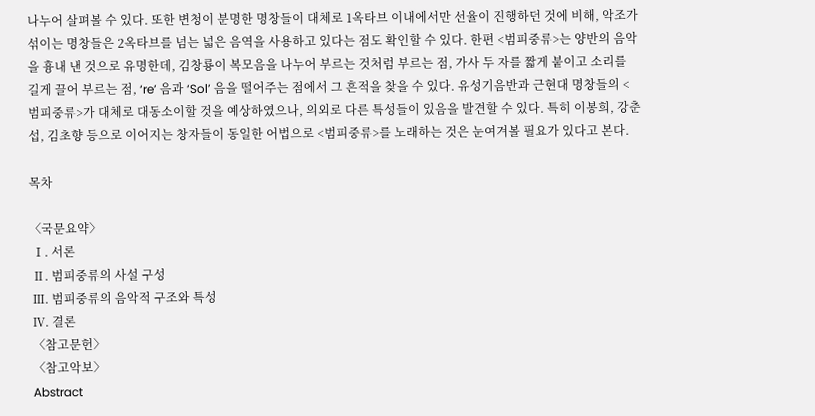나누어 살펴볼 수 있다. 또한 변청이 분명한 명창들이 대체로 1옥타브 이내에서만 선율이 진행하던 것에 비해, 악조가 섞이는 명창들은 2옥타브를 넘는 넓은 음역을 사용하고 있다는 점도 확인할 수 있다. 한편 <범피중류>는 양반의 음악을 흉내 낸 것으로 유명한데, 김창룡이 복모음을 나누어 부르는 것처럼 부르는 점, 가사 두 자를 짧게 붙이고 소리를 길게 끌어 부르는 점, ‘re’ 음과 ‘Sol’ 음을 떨어주는 점에서 그 흔적을 찾을 수 있다. 유성기음반과 근현대 명창들의 <범피중류>가 대체로 대동소이할 것을 예상하였으나, 의외로 다른 특성들이 있음을 발견할 수 있다. 특히 이봉희, 강춘섭, 김초향 등으로 이어지는 창자들이 동일한 어법으로 <범피중류>를 노래하는 것은 눈여겨볼 필요가 있다고 본다.

목차

〈국문요약〉
 Ⅰ. 서론
 Ⅱ. 범피중류의 사설 구성
 Ⅲ. 범피중류의 음악적 구조와 특성
 Ⅳ. 결론
 〈참고문헌〉
 〈참고악보〉
 Abstract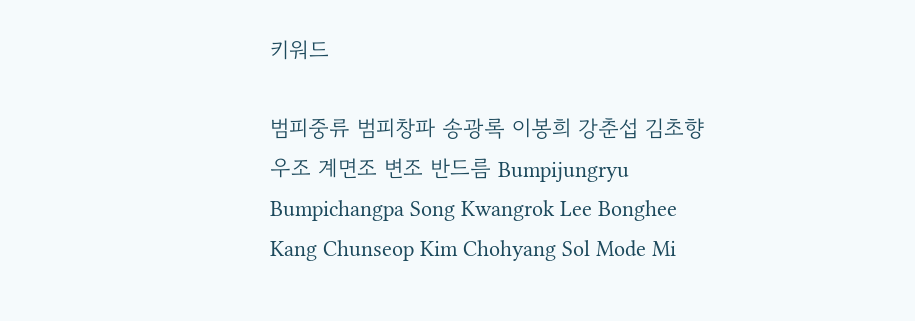키워드

범피중류 범피창파 송광록 이봉희 강춘섭 김초향 우조 계면조 변조 반드름 Bumpijungryu Bumpichangpa Song Kwangrok Lee Bonghee Kang Chunseop Kim Chohyang Sol Mode Mi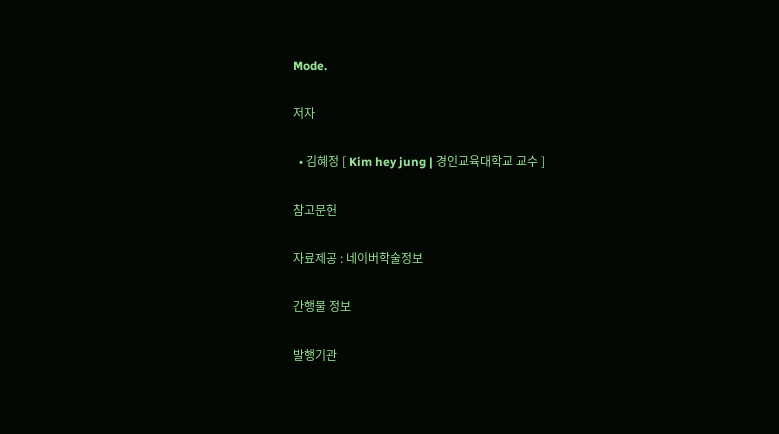Mode.

저자

  • 김혜정 [ Kim hey jung | 경인교육대학교 교수 ]

참고문헌

자료제공 : 네이버학술정보

간행물 정보

발행기관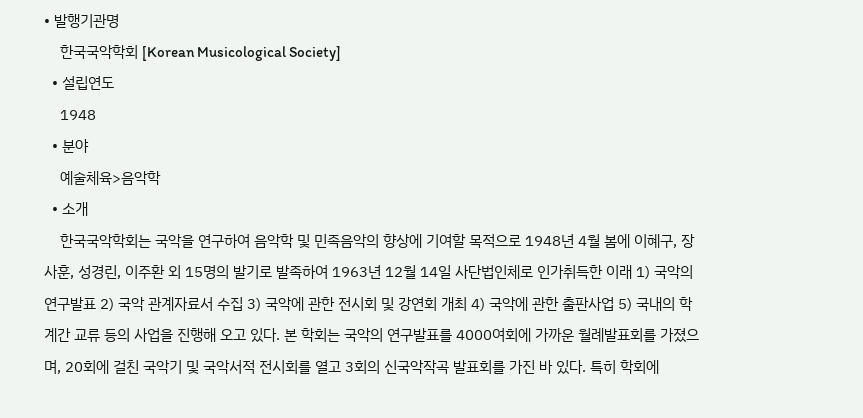• 발행기관명
    한국국악학회 [Korean Musicological Society]
  • 설립연도
    1948
  • 분야
    예술체육>음악학
  • 소개
    한국국악학회는 국악을 연구하여 음악학 및 민족음악의 향상에 기여할 목적으로 1948년 4월 봄에 이혜구, 장사훈, 성경린, 이주환 외 15명의 발기로 발족하여 1963년 12월 14일 사단법인체로 인가취득한 이래 1) 국악의 연구발표 2) 국악 관계자료서 수집 3) 국악에 관한 전시회 및 강연회 개최 4) 국악에 관한 출판사업 5) 국내의 학계간 교류 등의 사업을 진행해 오고 있다. 본 학회는 국악의 연구발표를 4000여회에 가까운 월례발표회를 가졌으며, 20회에 걸친 국악기 및 국악서적 전시회를 열고 3회의 신국악작곡 발표회를 가진 바 있다. 특히 학회에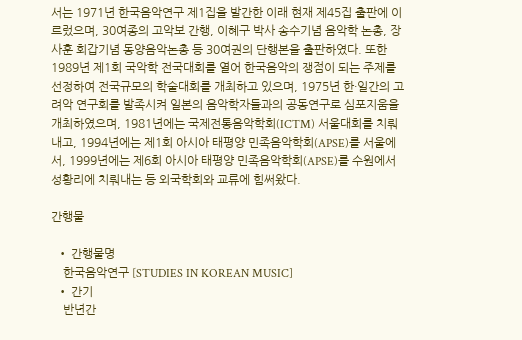서는 1971년 한국음악연구 제1집을 발간한 이래 현재 제45집 출판에 이르렀으며, 30여종의 고악보 간행, 이혜구 박사 송수기념 음악학 논총, 장사훈 회갑기념 동양음악논총 등 30여권의 단행본을 출판하였다. 또한 1989년 제1회 국악학 전국대회를 열어 한국음악의 쟁점이 되는 주제를 선정하여 전국규모의 학술대회를 개최하고 있으며, 1975년 한·일간의 고려악 연구회를 발족시켜 일본의 음악학자들과의 공동연구로 심포지움을 개최하였으며, 1981년에는 국제전통음악학회(ICTM) 서울대회를 치뤄내고, 1994년에는 제1회 아시아 태평양 민족음악학회(APSE)를 서울에서, 1999년에는 제6회 아시아 태평양 민족음악학회(APSE)를 수원에서 성황리에 치뤄내는 등 외국학회와 교류에 힘써왔다.

간행물

  • 간행물명
    한국음악연구 [STUDIES IN KOREAN MUSIC]
  • 간기
    반년간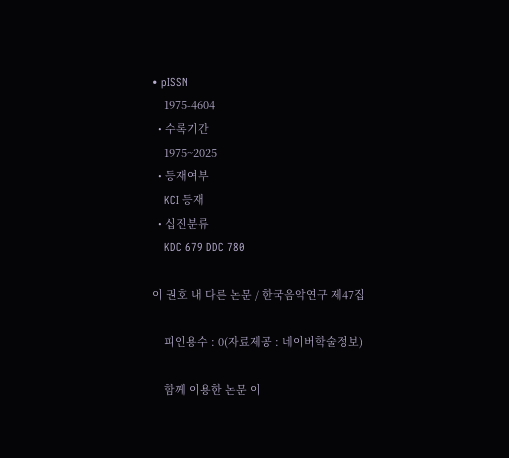• pISSN
    1975-4604
  • 수록기간
    1975~2025
  • 등재여부
    KCI 등재
  • 십진분류
    KDC 679 DDC 780

이 권호 내 다른 논문 / 한국음악연구 제47집

    피인용수 : 0(자료제공 : 네이버학술정보)

    함께 이용한 논문 이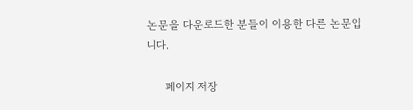논문을 다운로드한 분들이 이용한 다른 논문입니다.

      페이지 저장